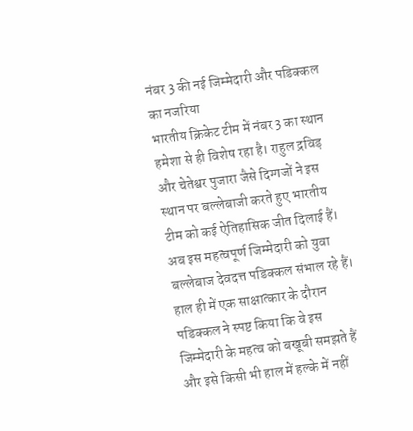नंबर 3 की नई जिम्मेदारी और पडिक्कल का नजरिया
भारतीय क्रिकेट टीम में नंबर 3 का स्थान हमेशा से ही विशेष रहा है। राहुल द्रविड़ और चेतेश्वर पुजारा जैसे दिग्गजों ने इस स्थान पर बल्लेबाजी करते हुए भारतीय टीम को कई ऐतिहासिक जीत दिलाई हैं। अब इस महत्वपूर्ण जिम्मेदारी को युवा बल्लेबाज देवदत्त पडिक्कल संभाल रहे हैं। हाल ही में एक साक्षात्कार के दौरान पडिक्कल ने स्पष्ट किया कि वे इस जिम्मेदारी के महत्व को बखूबी समझते हैं और इसे किसी भी हाल में हल्के में नहीं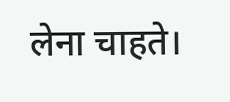लेना चाहते।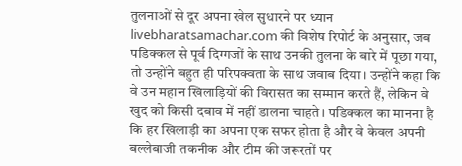तुलनाओं से दूर अपना खेल सुधारने पर ध्यान
livebharatsamachar.com की विशेष रिपोर्ट के अनुसार, जब पडिक्कल से पूर्व दिग्गजों के साथ उनकी तुलना के बारे में पूछा गया, तो उन्होंने बहुत ही परिपक्वता के साथ जवाब दिया। उन्होंने कहा कि वे उन महान खिलाड़ियों की विरासत का सम्मान करते हैं, लेकिन वे खुद को किसी दबाव में नहीं डालना चाहते। पडिक्कल का मानना है कि हर खिलाड़ी का अपना एक सफर होता है और वे केवल अपनी बल्लेबाजी तकनीक और टीम की जरूरतों पर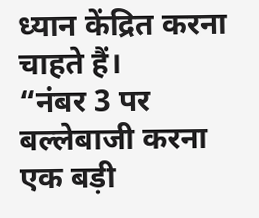ध्यान केंद्रित करना चाहते हैं।
“नंबर 3 पर बल्लेबाजी करना एक बड़ी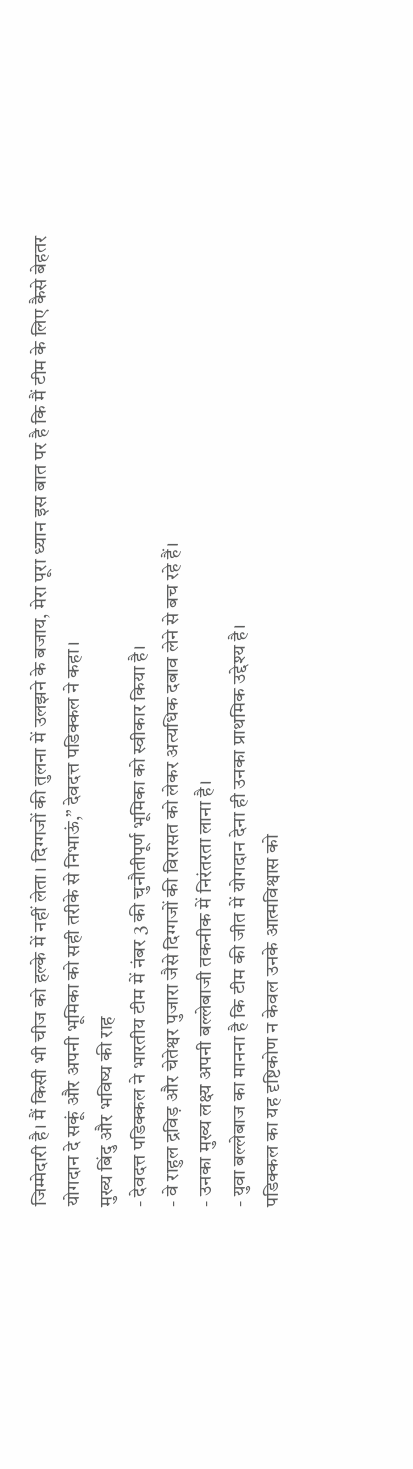जिम्मेदारी है। मैं किसी भी चीज को हल्के में नहीं लेता। दिग्गजों की तुलना में उलझने के बजाय, मेरा पूरा ध्यान इस बात पर है कि मैं टीम के लिए कैसे बेहतर योगदान दे सकूं और अपनी भूमिका को सही तरीके से निभाऊं,” देवदत्त पडिक्कल ने कहा।
मुख्य बिंदु और भविष्य की राह
- देवदत्त पडिक्कल ने भारतीय टीम में नंबर 3 की चुनौतीपूर्ण भूमिका को स्वीकार किया है।
- वे राहुल द्रविड़ और चेतेश्वर पुजारा जैसे दिग्गजों की विरासत को लेकर अत्यधिक दबाव लेने से बच रहे हैं।
- उनका मुख्य लक्ष्य अपनी बल्लेबाजी तकनीक में निरंतरता लाना है।
- युवा बल्लेबाज का मानना है कि टीम की जीत में योगदान देना ही उनका प्राथमिक उद्देश्य है।
पडिक्कल का यह दृष्टिकोण न केवल उनके आत्मविश्वास को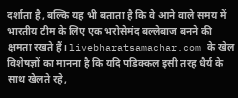दर्शाता है, बल्कि यह भी बताता है कि वे आने वाले समय में भारतीय टीम के लिए एक भरोसेमंद बल्लेबाज बनने की क्षमता रखते हैं। livebharatsamachar.com के खेल विशेषज्ञों का मानना है कि यदि पडिक्कल इसी तरह धैर्य के साथ खेलते रहे,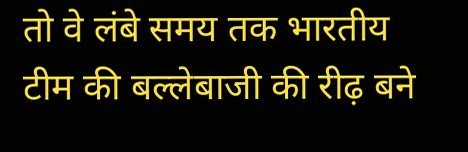तो वे लंबे समय तक भारतीय टीम की बल्लेबाजी की रीढ़ बने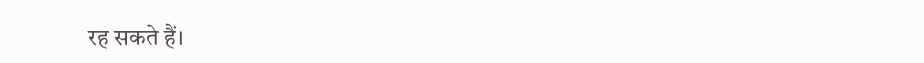रह सकते हैं।